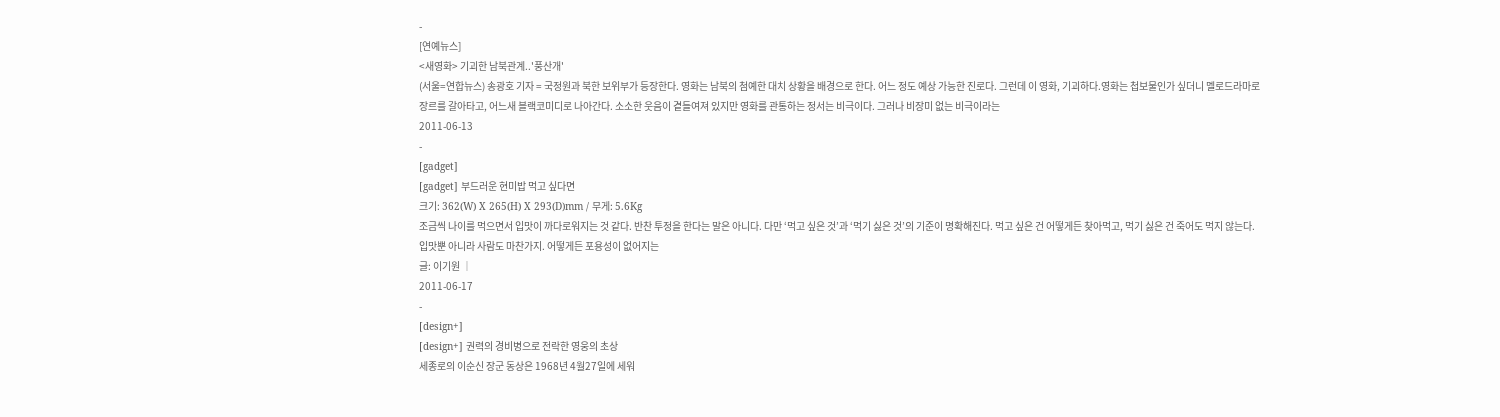-
[연예뉴스]
<새영화> 기괴한 남북관계..'풍산개'
(서울=연합뉴스) 송광호 기자 = 국정원과 북한 보위부가 등장한다. 영화는 남북의 첨예한 대치 상황을 배경으로 한다. 어느 정도 예상 가능한 진로다. 그런데 이 영화, 기괴하다.영화는 첩보물인가 싶더니 멜로드라마로 장르를 갈아타고, 어느새 블랙코미디로 나아간다. 소소한 웃음이 곁들여져 있지만 영화를 관통하는 정서는 비극이다. 그러나 비장미 없는 비극이라는
2011-06-13
-
[gadget]
[gadget] 부드러운 현미밥 먹고 싶다면
크기: 362(W) X 265(H) X 293(D)mm / 무게: 5.6Kg
조금씩 나이를 먹으면서 입맛이 까다로워지는 것 같다. 반찬 투정을 한다는 말은 아니다. 다만 ‘먹고 싶은 것’과 ‘먹기 싫은 것’의 기준이 명확해진다. 먹고 싶은 건 어떻게든 찾아먹고, 먹기 싫은 건 죽어도 먹지 않는다. 입맛뿐 아니라 사람도 마찬가지. 어떻게든 포용성이 없어지는
글: 이기원 │
2011-06-17
-
[design+]
[design+] 권력의 경비병으로 전락한 영웅의 초상
세종로의 이순신 장군 동상은 1968년 4월27일에 세워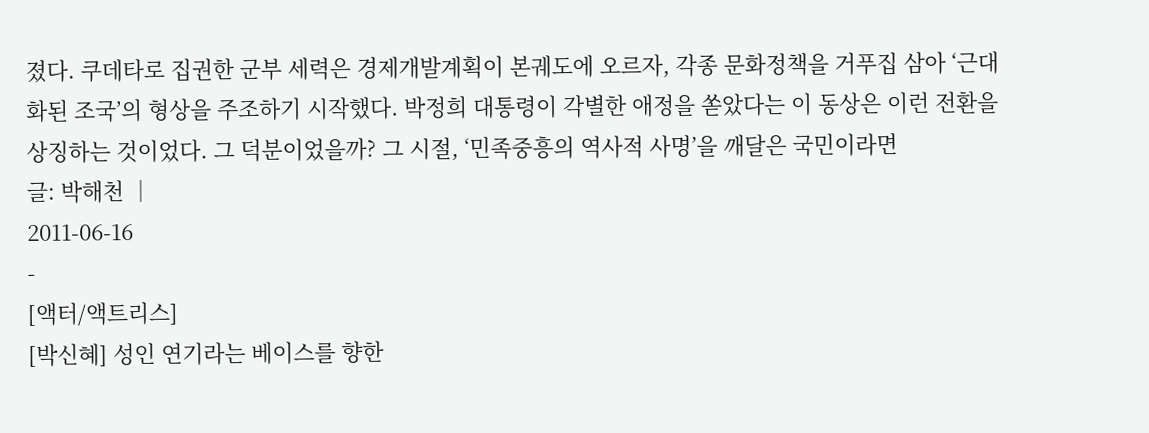졌다. 쿠데타로 집권한 군부 세력은 경제개발계획이 본궤도에 오르자, 각종 문화정책을 거푸집 삼아 ‘근대화된 조국’의 형상을 주조하기 시작했다. 박정희 대통령이 각별한 애정을 쏟았다는 이 동상은 이런 전환을 상징하는 것이었다. 그 덕분이었을까? 그 시절, ‘민족중흥의 역사적 사명’을 깨달은 국민이라면
글: 박해천 │
2011-06-16
-
[액터/액트리스]
[박신혜] 성인 연기라는 베이스를 향한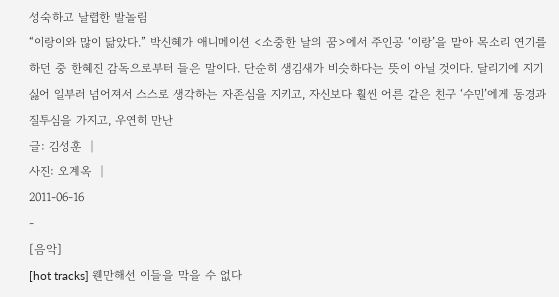성숙하고 날렵한 발놀림
“이랑이와 많이 닮았다.” 박신혜가 애니메이션 <소중한 날의 꿈>에서 주인공 ‘이랑’을 맡아 목소리 연기를 하던 중 한혜진 감독으로부터 들은 말이다. 단순히 생김새가 비슷하다는 뜻이 아닐 것이다. 달리기에 지기 싫어 일부러 넘어져서 스스로 생각하는 자존심을 지키고, 자신보다 훨씬 어른 같은 친구 ‘수민’에게 동경과 질투심을 가지고, 우연히 만난
글: 김성훈 │
사진: 오계옥 │
2011-06-16
-
[음악]
[hot tracks] 웬만해선 이들을 막을 수 없다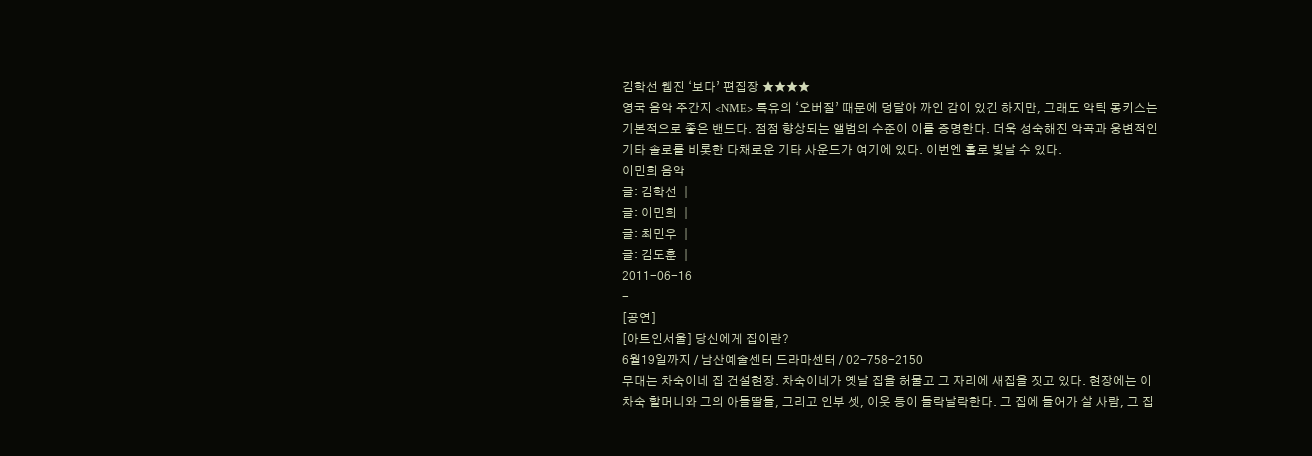김학선 웹진 ‘보다’ 편집장 ★★★★
영국 음악 주간지 <NME> 특유의 ‘오버질’ 때문에 덩달아 까인 감이 있긴 하지만, 그래도 악틱 몽키스는 기본적으로 좋은 밴드다. 점점 향상되는 앨범의 수준이 이를 증명한다. 더욱 성숙해진 악곡과 웅변적인 기타 솔로를 비롯한 다채로운 기타 사운드가 여기에 있다. 이번엔 홀로 빛날 수 있다.
이민희 음악
글: 김학선 │
글: 이민희 │
글: 최민우 │
글: 김도훈 │
2011-06-16
-
[공연]
[아트인서울] 당신에게 집이란?
6월19일까지 / 남산예술센터 드라마센터 / 02-758-2150
무대는 차숙이네 집 건설현장. 차숙이네가 옛날 집을 허물고 그 자리에 새집을 짓고 있다. 현장에는 이차숙 할머니와 그의 아들딸들, 그리고 인부 셋, 이웃 등이 들락날락한다. 그 집에 들어가 살 사람, 그 집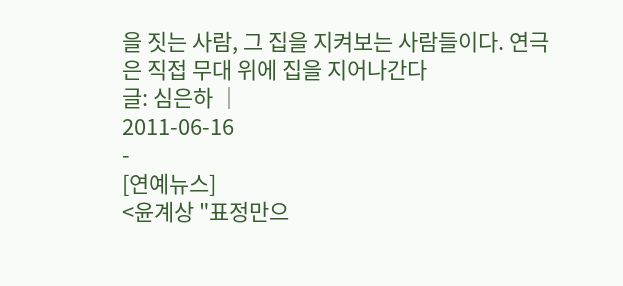을 짓는 사람, 그 집을 지켜보는 사람들이다. 연극은 직접 무대 위에 집을 지어나간다
글: 심은하 │
2011-06-16
-
[연예뉴스]
<윤계상 "표정만으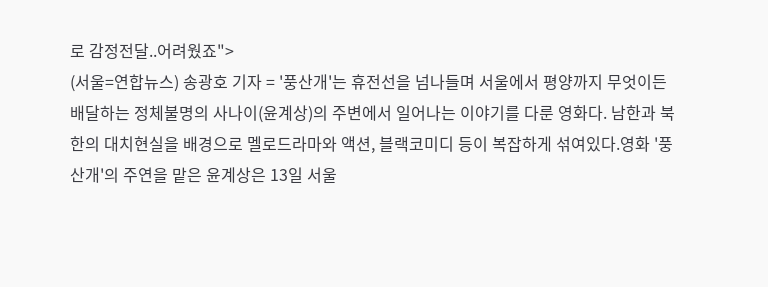로 감정전달..어려웠죠">
(서울=연합뉴스) 송광호 기자 = '풍산개'는 휴전선을 넘나들며 서울에서 평양까지 무엇이든 배달하는 정체불명의 사나이(윤계상)의 주변에서 일어나는 이야기를 다룬 영화다. 남한과 북한의 대치현실을 배경으로 멜로드라마와 액션, 블랙코미디 등이 복잡하게 섞여있다.영화 '풍산개'의 주연을 맡은 윤계상은 13일 서울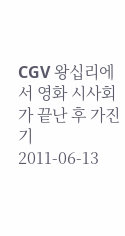CGV 왕십리에서 영화 시사회가 끝난 후 가진 기
2011-06-13